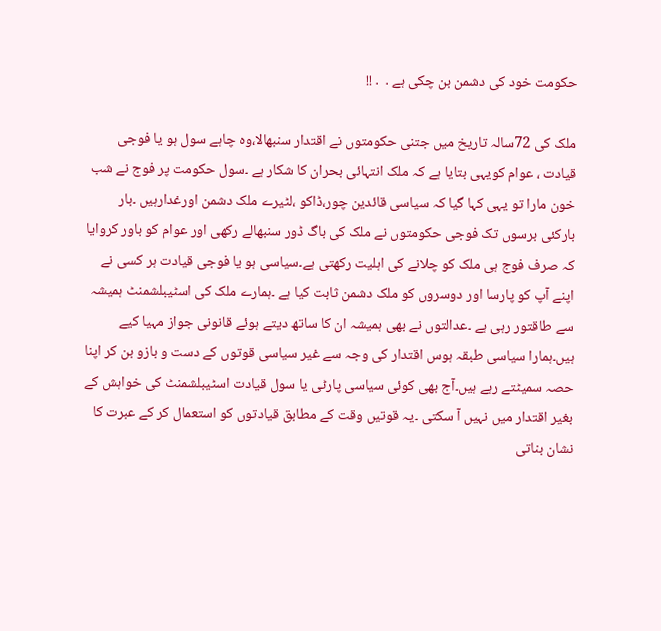حکومت خود کی دشمن بن چکی ہے․․!!

ملک کی 72سالہ تاریخ میں جتنی حکومتوں نے اقتدار سنبھالا،وہ چاہے سول ہو یا فوجی قیادت ، عوام کویہی بتایا ہے کہ ملک انتہائی بحران کا شکار ہے ۔سول حکومت پر فوج نے شب خون مارا تو یہی کہا گیا کہ سیاسی قائدین چور،ڈاکو ،لٹیرے ملک دشمن اورغدارہیں ۔بار بارکئی برسوں تک فوجی حکومتوں نے ملک کی باگ ڈور سنبھالے رکھی اور عوام کو باور کروایا کہ صرف فوج ہی ملک کو چلانے کی اہلیت رکھتی ہے۔سیاسی ہو یا فوجی قیادت ہر کسی نے اپنے آپ کو پارسا اور دوسروں کو ملک دشمن ثابت کیا ہے ۔ہمارے ملک کی اسٹیبلشمنٹ ہمیشہ سے طاقتور رہی ہے ۔عدالتوں نے بھی ہمیشہ ان کا ساتھ دیتے ہوئے قانونی جواز مہیا کیے ہیں۔ہمارا سیاسی طبقہ ہوس اقتدار کی وجہ سے غیر سیاسی قوتوں کے دست و بازو بن کر اپنا حصہ سمیٹتے رہے ہیں۔آج بھی کوئی سیاسی پارٹی یا سول قیادت اسٹیبلشمنٹ کی خواہش کے بغیر اقتدار میں نہیں آ سکتی ۔یہ قوتیں وقت کے مطابق قیادتوں کو استعمال کر کے عبرت کا نشان بناتی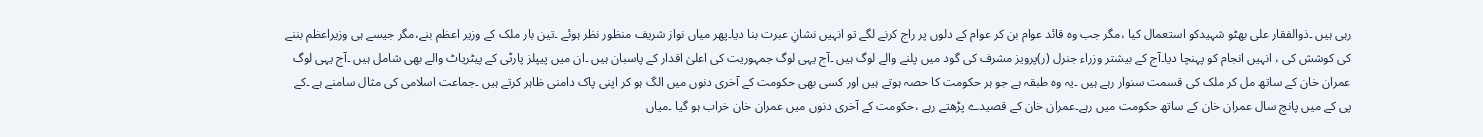رہی ہیں ۔ذوالفقار علی بھٹو شہیدکو استعمال کیا ،مگر جب وہ قائد عوام بن کر عوام کے دلوں پر راج کرنے لگے تو انہیں نشانِ عبرت بنا دیا۔پھر میاں نواز شریف منظور نظر ہوئے ۔تین بار ملک کے وزیر اعظم بنے،مگر جیسے ہی وزیراعظم بننے کی کوشش کی ، انہیں انجام کو پہنچا دیا۔آج کے بیشتر وزراء جنرل (ر)پرویز مشرف کی گود میں پلنے والے لوگ ہیں ۔آج یہی لوگ جمہوریت کی اعلیٰ اقدار کے پاسبان ہیں ۔ان میں پیپلز پارٹی کے پیٹریاٹ والے بھی شامل ہیں ۔آج یہی لوگ عمران خان کے ساتھ مل کر ملک کی قسمت سنوار رہے ہیں ۔یہ وہ طبقہ ہے جو ہر حکومت کا حصہ ہوتے ہیں اور کسی بھی حکومت کے آخری دنوں میں الگ ہو کر اپنی پاک دامنی ظاہر کرتے ہیں ۔جماعت اسلامی کی مثال سامنے ہے ۔کے پی کے میں پانچ سال عمران خان کے ساتھ حکومت میں رہے۔عمران خان کے قصیدے پڑھتے رہے ،حکومت کے آخری دنوں میں عمران خان خراب ہو گیا ۔میاں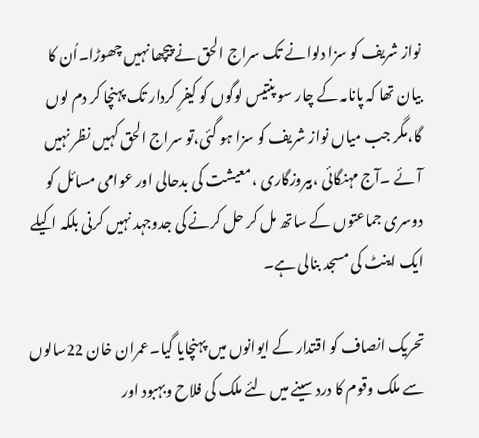نواز شریف کو سزا دلوانے تک سراج الحق نے پیچھا نہیں چھوڑا۔اُن کا بیان تھا کہ پانامہ کے چار سو پنتیس لوگوں کو کیفرِ کردار تک پہنچا کر دم لوں گا،مگر جب میاں نواز شریف کو سزا ہو گئی،تو سراج الحق کہیں نظر نہیں آئے ۔آج مہنگائی ،بیروزگاری ،معیشت کی بدحالی اور عوامی مسائل کو دوسری جماعتوں کے ساتھ مل کر حل کرنے کی جدوجہد نہیں کرنی بلکہ اکیلے ایک اینٹ کی مسجد بنالی ہے۔

تحریک انصاف کو اقتدار کے ایوانوں میں پہنچایا گیا۔عمران خان 22سالوں سے ملک وقوم کا درد سینے میں لئے ملک کی فلاح وبہبود اور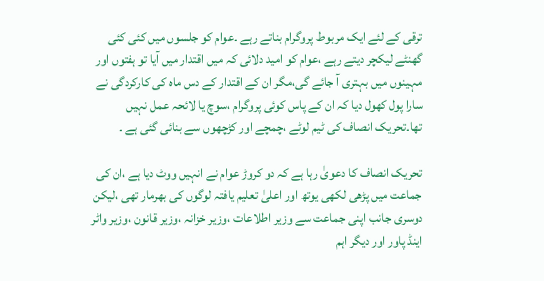ترقی کے لئے ایک مربوط پروگرام بناتے رہے ۔عوام کو جلسوں میں کئی کئی گھنٹے لیکچر دیتے رہے ،عوام کو امید دلائی کہ میں اقتدار میں آیا تو ہفتوں اور مہینوں میں بہتری آ جائے گی،مگر ان کے اقتدار کے دس ماہ کی کارکردگی نے سارا پول کھول دیا کہ ان کے پاس کوئی پروگرام ،سوچ یا لائحہ عمل نہیں تھا۔تحریک انصاف کی ٹیم لوٹے ،چمچے اور کڑچھوں سے بنائی گئی ہے ۔

تحریک انصاف کا دعویٰ رہا ہے کہ دو کروڑ عوام نے انہیں ووٹ دیا ہے ،ان کی جماعت میں پڑھی لکھی یوتھ اور اعلیٰ تعلیم یافتہ لوگوں کی بھرمار تھی ،لیکن دوسری جانب اپنی جماعت سے وزیر اطلاعات ،وزیر خزانہ ،وزیر قانون ،وزیر واٹر اینڈ پاور اور دیگر اہم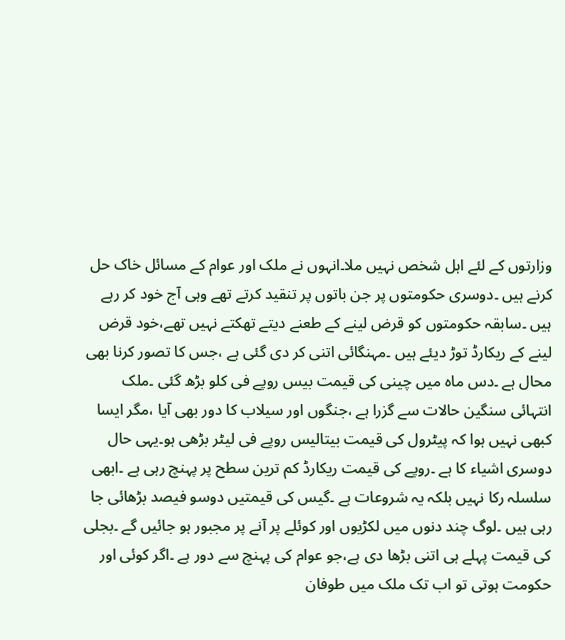وزارتوں کے لئے اہل شخص نہیں ملا۔انہوں نے ملک اور عوام کے مسائل خاک حل کرنے ہیں ۔دوسری حکومتوں پر جن باتوں پر تنقید کرتے تھے وہی آج خود کر رہے ہیں ۔سابقہ حکومتوں کو قرض لینے کے طعنے دیتے تھکتے نہیں تھے،خود قرض لینے کے ریکارڈ توڑ دیئے ہیں ۔مہنگائی اتنی کر دی گئی ہے ،جس کا تصور کرنا بھی محال ہے ۔دس ماہ میں چینی کی قیمت بیس روپے فی کلو بڑھ گئی ۔ملک انتہائی سنگین حالات سے گزرا ہے ،جنگوں اور سیلاب کا دور بھی آیا ،مگر ایسا کبھی نہیں ہوا کہ پیٹرول کی قیمت بیتالیس روپے فی لیٹر بڑھی ہو۔یہی حال دوسری اشیاء کا ہے ۔روپے کی قیمت ریکارڈ کم ترین سطح پر پہنچ رہی ہے ۔ابھی سلسلہ رکا نہیں بلکہ یہ شروعات ہے ۔گیس کی قیمتیں دوسو فیصد بڑھائی جا رہی ہیں ۔لوگ چند دنوں میں لکڑیوں اور کوئلے پر آنے پر مجبور ہو جائیں گے ۔بجلی کی قیمت پہلے ہی اتنی بڑھا دی ہے،جو عوام کی پہنچ سے دور ہے ۔اگر کوئی اور حکومت ہوتی تو اب تک ملک میں طوفان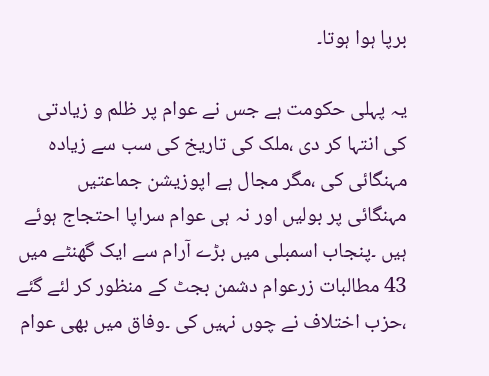برپا ہوا ہوتا۔

یہ پہلی حکومت ہے جس نے عوام پر ظلم و زیادتی کی انتہا کر دی ،ملک کی تاریخ کی سب سے زیادہ مہنگائی کی ،مگر مجال ہے اپوزیشن جماعتیں مہنگائی پر بولیں اور نہ ہی عوام سراپا احتجاج ہوئے ہیں ۔پنجاب اسمبلی میں بڑے آرام سے ایک گھنٹے میں 43 مطالبات زرعوام دشمن بجٹ کے منظور کر لئے گئے ،حزب اختلاف نے چوں نہیں کی ۔وفاق میں بھی عوام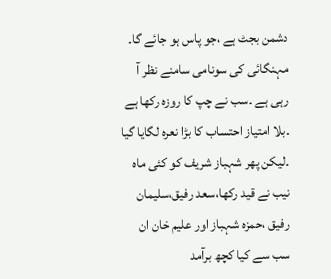دشمن بجٹ ہے ،جو پاس ہو جائے گا۔ مہنگائی کی سونامی سامنے نظر آ رہی ہے ۔سب نے چپ کا روزہ رکھا ہے ۔بلا امتیاز احتساب کا بڑا نعرہ لگایا گیا ۔لیکن پھر شہباز شریف کو کئی ماہ نیب نے قید رکھا،سعد رفیق،سلیمان رفیق ،حمزہ شہباز اور علیم خان ان سب سے کیا کچھ برآمد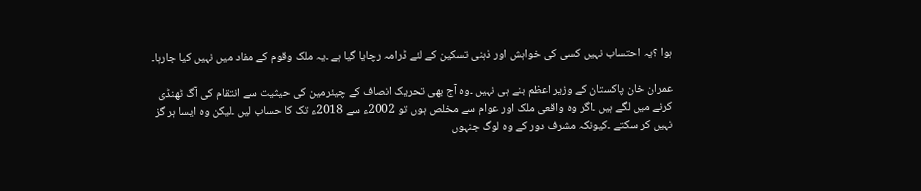ہوا ؟یہ احتساب نہیں کسی کی خواہش اور ذہنی تسکین کے لئے ڈرامہ رچایا گیا ہے ۔یہ ملک وقوم کے مفاد میں نہیں کیا جارہا۔

عمران خان پاکستان کے وزیر اعظم بنے ہی نہیں ۔وہ آج بھی تحریک انصاف کے چیئرمین کی حیثیت سے انتقام کی آگ ٹھنڈی کرنے میں لگے ہیں ۔اگر وہ واقعی ملک اور عوام سے مخلص ہوں تو 2002ء سے 2018ء تک کا حساب لیں ۔لیکن وہ ایسا ہر گز نہیں کر سکتے ۔کیونکہ مشرف دور کے وہ لوگ جنہوں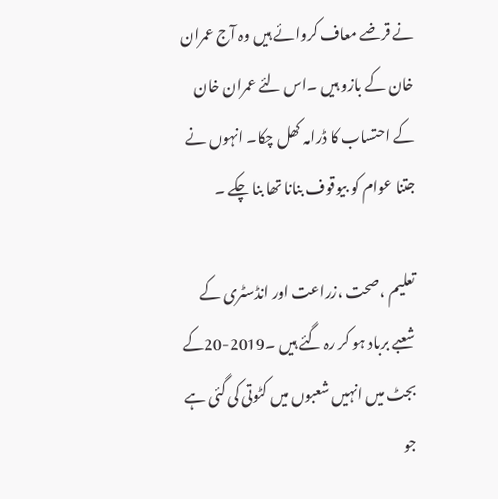نے قرضے معاف کروائے ہیں وہ آج عمران خان کے بازو ہیں ۔اس لئے عمران خان کے احتساب کا ڈرامہ کھل چکا۔ انہوں نے جتنا عوام کو بیوقوف بنانا تھا بنا چکے ۔

تعلیم ،صحت ،زراعت اور انڈسٹری کے شعبے برباد ہو کر رہ گئے ہیں ۔2019-20کے بجٹ میں انہیں شعبوں میں کٹوتی کی گئی ہے جو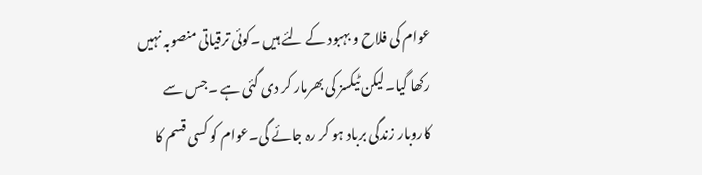عوام کی فلاح و بہبود کے لئے ہیں ۔کوئی ترقیاتی منصوبہ نہیں رکھا گیا۔لیکن ٹیکسز کی بھرمار کر دی گئی ہے ۔جس سے کاروبار زندگی برباد ہو کر رہ جائے گی۔عوام کو کسی قسم کا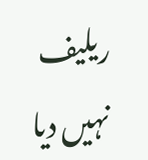ریلیف نہیں دیا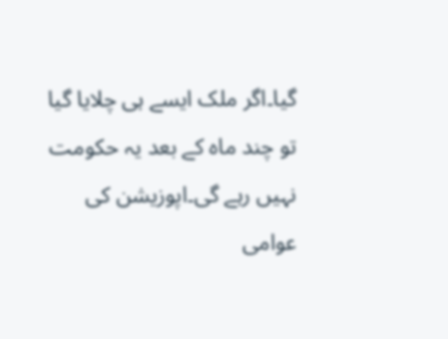گیا۔اگر ملک ایسے ہی چلایا گیا تو چند ماہ کے بعد یہ حکومت نہیں رہے گی۔اپوزیشن کی عوامی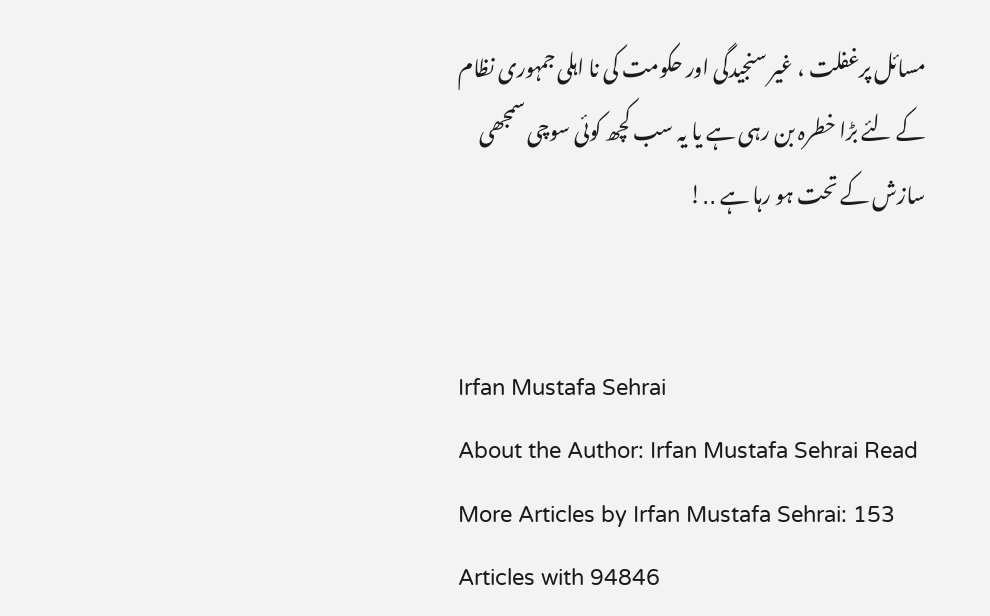مسائل پرغفلت ، غیر سنجیدگی اور حکومت کی نا اہلی جمہوری نظام کے لئے بڑا خطرہ بن رہی ہے یا یہ سب کچھ کوئی سوچی سمجھی سازش کے تحت ہو رہا ہے ․․!


Irfan Mustafa Sehrai
About the Author: Irfan Mustafa Sehrai Read More Articles by Irfan Mustafa Sehrai: 153 Articles with 94846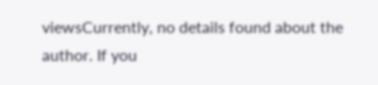viewsCurrently, no details found about the author. If you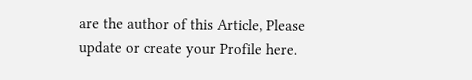are the author of this Article, Please update or create your Profile here.